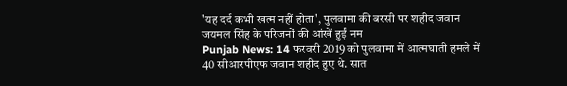'यह दर्द कभी खत्म नहीं होता', पुलवामा की बरसी पर शहीद जवान जयमल सिंह के परिजनों की आंखें हुईं नम
Punjab News: 14 फरवरी 2019 को पुलवामा में आत्मघाती हमले में 40 सीआरपीएफ जवान शहीद हुए थे. सात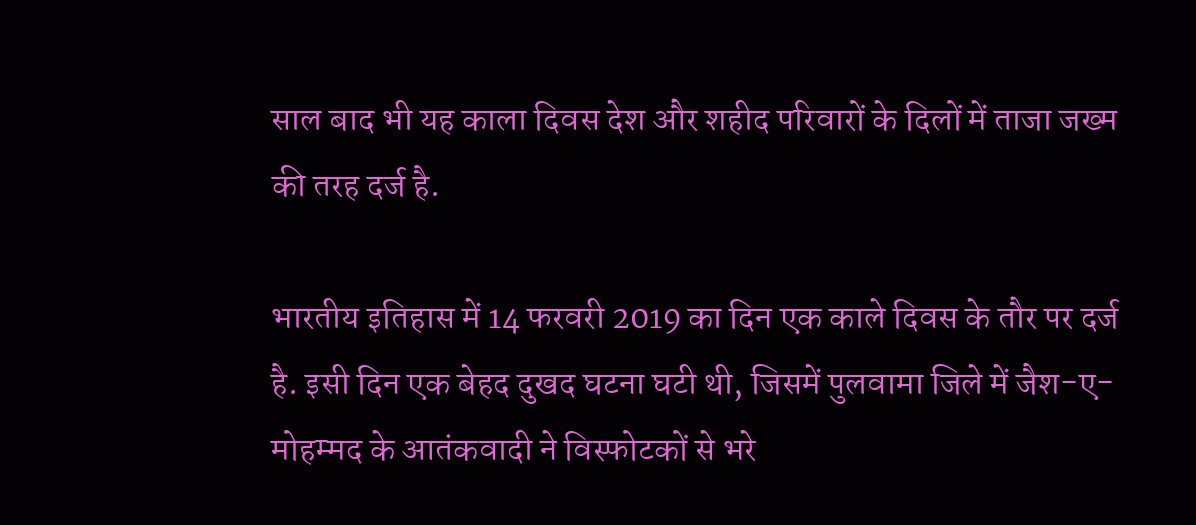साल बाद भी यह काला दिवस देश और शहीद परिवारों के दिलों में ताजा जख्म की तरह दर्ज है.

भारतीय इतिहास में 14 फरवरी 2019 का दिन एक काले दिवस के तौर पर दर्ज है. इसी दिन एक बेहद दुखद घटना घटी थी, जिसमें पुलवामा जिले में जैश-ए-मोहम्मद के आतंकवादी ने विस्फोटकों से भरे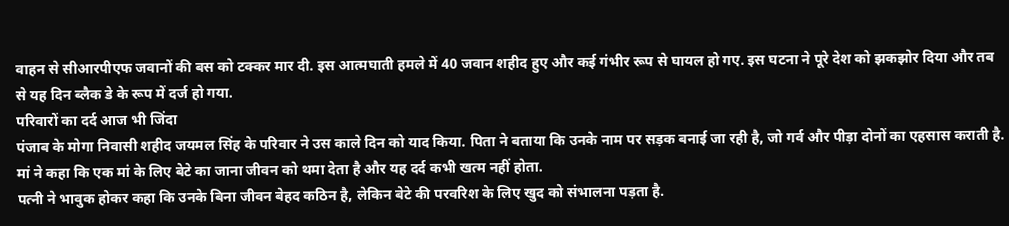वाहन से सीआरपीएफ जवानों की बस को टक्कर मार दी. इस आत्मघाती हमले में 40 जवान शहीद हुए और कई गंभीर रूप से घायल हो गए. इस घटना ने पूरे देश को झकझोर दिया और तब से यह दिन ब्लैक डे के रूप में दर्ज हो गया.
परिवारों का दर्द आज भी जिंदा
पंजाब के मोगा निवासी शहीद जयमल सिंह के परिवार ने उस काले दिन को याद किया. पिता ने बताया कि उनके नाम पर सड़क बनाई जा रही है, जो गर्व और पीड़ा दोनों का एहसास कराती है. मां ने कहा कि एक मां के लिए बेटे का जाना जीवन को थमा देता है और यह दर्द कभी खत्म नहीं होता.
पत्नी ने भावुक होकर कहा कि उनके बिना जीवन बेहद कठिन है, लेकिन बेटे की परवरिश के लिए खुद को संभालना पड़ता है.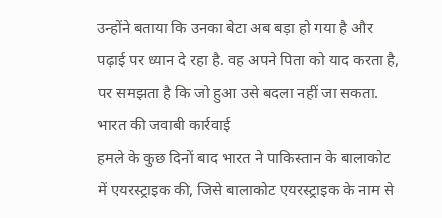उन्होंने बताया कि उनका बेटा अब बड़ा हो गया है और पढ़ाई पर ध्यान दे रहा है. वह अपने पिता को याद करता है, पर समझता है कि जो हुआ उसे बदला नहीं जा सकता.
भारत की जवाबी कार्रवाई
हमले के कुछ दिनों बाद भारत ने पाकिस्तान के बालाकोट में एयरस्ट्राइक की, जिसे बालाकोट एयरस्ट्राइक के नाम से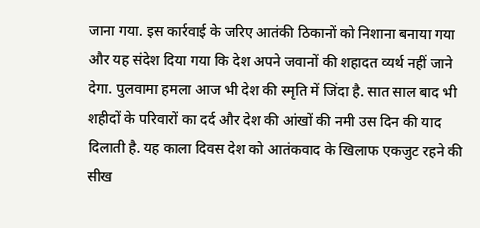जाना गया. इस कार्रवाई के जरिए आतंकी ठिकानों को निशाना बनाया गया और यह संदेश दिया गया कि देश अपने जवानों की शहादत व्यर्थ नहीं जाने देगा. पुलवामा हमला आज भी देश की स्मृति में जिंदा है. सात साल बाद भी शहीदों के परिवारों का दर्द और देश की आंखों की नमी उस दिन की याद दिलाती है. यह काला दिवस देश को आतंकवाद के खिलाफ एकजुट रहने की सीख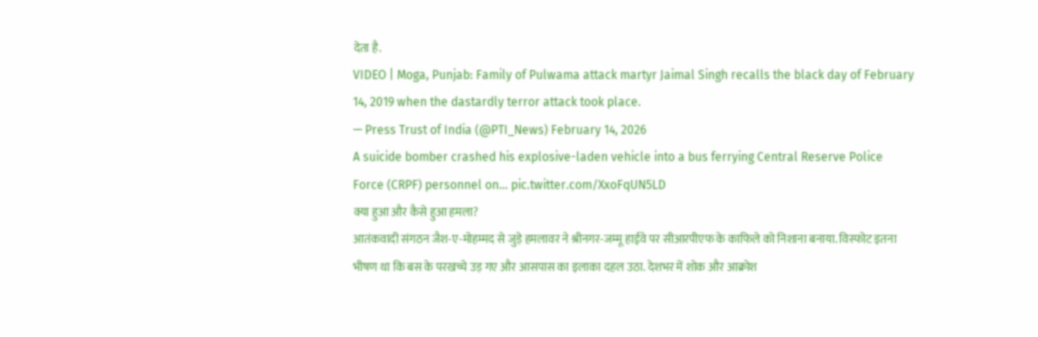देता है.
VIDEO | Moga, Punjab: Family of Pulwama attack martyr Jaimal Singh recalls the black day of February 14, 2019 when the dastardly terror attack took place.
— Press Trust of India (@PTI_News) February 14, 2026
A suicide bomber crashed his explosive-laden vehicle into a bus ferrying Central Reserve Police Force (CRPF) personnel on… pic.twitter.com/XxoFqUN5LD
क्या हुआ और कैसे हुआ हमला?
आतंकवादी संगठन जैश-ए-मोहम्मद से जुड़े हमलावर ने श्रीनगर-जम्मू हाईवे पर सीआरपीएफ के काफिले को निशाना बनाया. विस्फोट इतना भीषण था कि बस के परखच्चे उड़ गए और आसपास का इलाका दहल उठा. देशभर में शोक और आक्रोश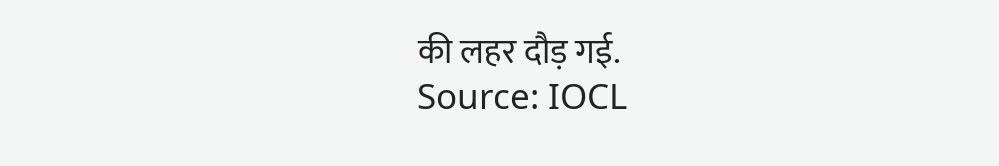की लहर दौड़ गई.
Source: IOCL